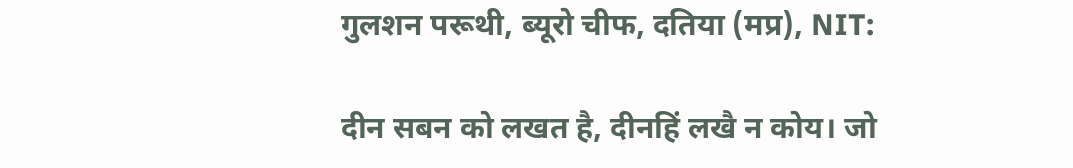गुलशन परूथी, ब्यूरो चीफ, दतिया (मप्र), NIT:

दीन सबन को लखत है, दीनहिं लखै न कोय। जो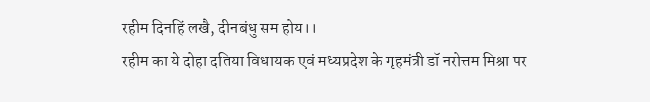रहीम दिनहिं लखै, दीनबंधु सम होय।।
रहीम का ये दोहा दतिया विधायक एवं मध्यप्रदेश के गृहमंत्री डॉ नरोत्तम मिश्रा पर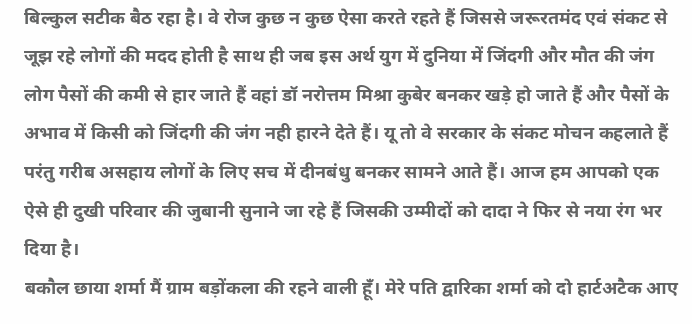बिल्कुल सटीक बैठ रहा है। वे रोज कुछ न कुछ ऐसा करते रहते हैं जिससे जरूरतमंद एवं संकट से जूझ रहे लोगों की मदद होती है साथ ही जब इस अर्थ युग में दुनिया में जिंदगी और मौत की जंग लोग पैसों की कमी से हार जाते हैं वहां डॉ नरोत्तम मिश्रा कुबेर बनकर खड़े हो जाते हैं और पैसों के अभाव में किसी को जिंदगी की जंग नही हारने देते हैं। यू तो वे सरकार के संकट मोचन कहलाते हैं परंतु गरीब असहाय लोगों के लिए सच में दीनबंधु बनकर सामने आते हैं। आज हम आपको एक ऐसे ही दुखी परिवार की जुबानी सुनाने जा रहे हैं जिसकी उम्मीदों को दादा ने फिर से नया रंग भर दिया है।
बकौल छाया शर्मा मैं ग्राम बड़ोंकला की रहने वाली हूँ। मेरे पति द्वारिका शर्मा को दो हार्टअटैक आए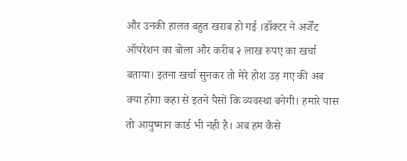और उनकी हालत बहुत खराब हो गई ।डॉक्टर ने अर्जेंट ऑपरेशन का बोला और करीब २ लाख रुपए का खर्चा बताया। इतना खर्चा सुनकर तो मेरे होश उड़ गए की अब क्या होगा कहा से इतने पैसों कि व्यवस्था बनेगी। हमारे पास तो आयुष्मान कार्ड भी नही है। अब हम कैसे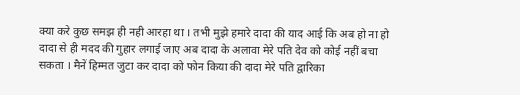क्या करे कुछ समझ ही नही आरहा था । तभी मुझे हमारे दादा की याद आई कि अब हो ना हो दादा से ही मदद की गुहार लगाई जाए अब दादा के अलावा मेरे पति देव को कोई नहीं बचा सकता । मैनें हिम्मत जुटा कर दादा को फोन किया की दादा मेरे पति द्वारिका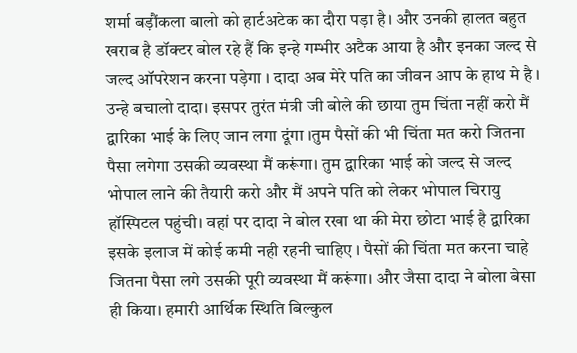शर्मा बड़ौंकला बालो को हार्टअटेक का दौरा पड़ा है। और उनकी हालत बहुत खराब है डॉक्टर बोल रहे हैं कि इन्हे गम्भीर अटैक आया है और इनका जल्द से जल्द ऑपरेशन करना पड़ेगा । दादा अब मेरे पति का जीवन आप के हाथ मे है । उन्हे बचालो दादा। इसपर तुरंत मंत्री जी बोले की छाया तुम चिंता नहीं करो मैं द्वारिका भाई के लिए जान लगा दूंगा ।तुम पैसों की भी चिंता मत करो जितना पैसा लगेगा उसकी व्यवस्था मैं करूंगा। तुम द्वारिका भाई को जल्द से जल्द भोपाल लाने की तैयारी करो और मैं अपने पति को लेकर भोपाल चिरायु हॉस्पिटल पहुंची। वहां पर दादा ने बोल रखा था की मेरा छोटा भाई है द्वारिका इसके इलाज में कोई कमी नही रहनी चाहिए । पैसों की चिंता मत करना चाहे जितना पैसा लगे उसकी पूरी व्यवस्था मैं करूंगा। और जैसा दादा ने बोला बेसा ही किया। हमारी आर्थिक स्थिति बिल्कुल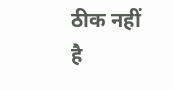ठीक नहीं है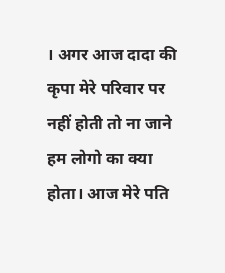। अगर आज दादा की कृपा मेरे परिवार पर नहीं होती तो ना जाने हम लोगो का क्या होता। आज मेरे पति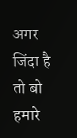अगर जिंदा है तो बो हमारे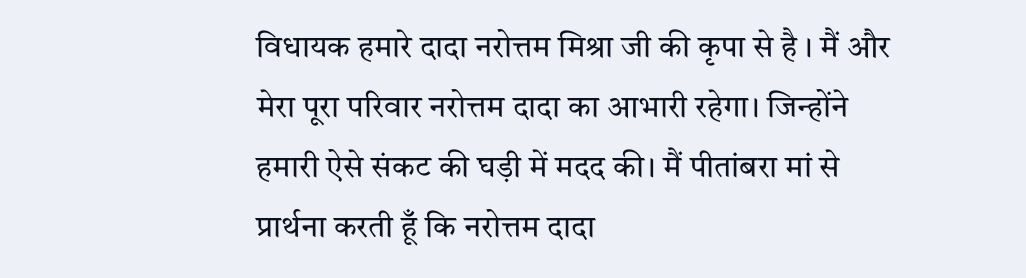विधायक हमारे दादा नरोत्तम मिश्रा जी की कृपा से है । मैं और मेरा पूरा परिवार नरोत्तम दादा का आभारी रहेगा। जिन्होंने हमारी ऐसे संकट की घड़ी में मदद की। मैं पीतांबरा मां से प्रार्थना करती हूँ कि नरोत्तम दादा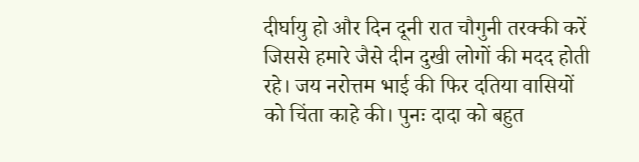दीर्घायु हो और दिन दूनी रात चौगुनी तरक्की करें जिससे हमारे जैसे दीन दुखी लोगों की मदद होती रहे। जय नरोत्तम भाई की फिर दतिया वासियों को चिंता काहे की। पुनः दादा को बहुत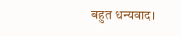बहुत धन्यवाद।